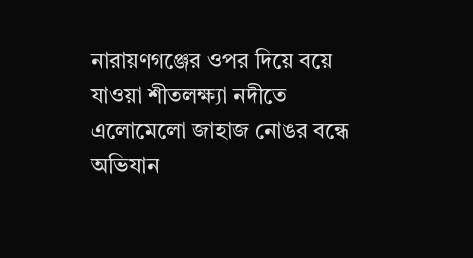নারায়ণগঞ্জের ওপর দিয়ে বয়ে যাওয়া শীতলক্ষ্যা নদীতে এলোমেলো জাহাজ নোঙর বন্ধে অভিযান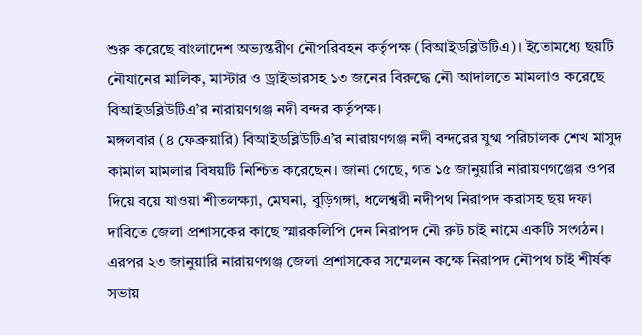শুরু করেছে বাংলাদেশ অভ্যন্তরীণ নৌপরিবহন কর্তৃপক্ষ (বিআইডব্লিউটিএ)। ইতোমধ্যে ছয়টি নৌযানের মালিক, মাস্টার ও ড্রাইভারসহ ১৩ জনের বিরুদ্ধে নৌ আদালতে মামলাও করেছে বিআইডব্লিউটিএ’র নারায়ণগঞ্জ নদী বন্দর কর্তৃপক্ষ।
মঙ্গলবার (৪ ফেব্রুয়ারি) বিআইডব্লিউটিএ’র নারায়ণগঞ্জ নদী বন্দরের যুগ্ম পরিচালক শেখ মাসুদ কামাল মামলার বিষয়টি নিশ্চিত করেছেন। জানা গেছে, গত ১৫ জানুয়ারি নারায়ণগঞ্জের ওপর দিয়ে বয়ে যাওয়া শীতলক্ষ্যা, মেঘনা, বুড়িগঙ্গা, ধলেশ্বরী নদীপথ নিরাপদ করাসহ ছয় দফা দাবিতে জেলা প্রশাসকের কাছে স্মারকলিপি দেন নিরাপদ নৌ রুট চাই নামে একটি সংগঠন। এরপর ২৩ জানুয়ারি নারায়ণগঞ্জ জেলা প্রশাসকের সম্মেলন কক্ষে নিরাপদ নৌপথ চাই শীর্ষক সভায়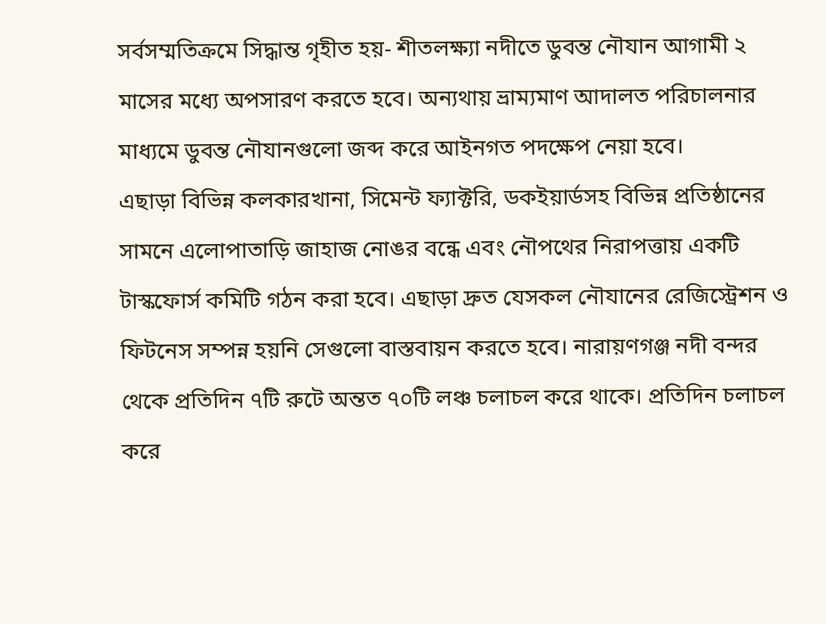সর্বসম্মতিক্রমে সিদ্ধান্ত গৃহীত হয়- শীতলক্ষ্যা নদীতে ডুবন্ত নৌযান আগামী ২ মাসের মধ্যে অপসারণ করতে হবে। অন্যথায় ভ্রাম্যমাণ আদালত পরিচালনার মাধ্যমে ডুবন্ত নৌযানগুলো জব্দ করে আইনগত পদক্ষেপ নেয়া হবে।
এছাড়া বিভিন্ন কলকারখানা, সিমেন্ট ফ্যাক্টরি, ডকইয়ার্ডসহ বিভিন্ন প্রতিষ্ঠানের সামনে এলোপাতাড়ি জাহাজ নোঙর বন্ধে এবং নৌপথের নিরাপত্তায় একটি টাস্কফোর্স কমিটি গঠন করা হবে। এছাড়া দ্রুত যেসকল নৌযানের রেজিস্ট্রেশন ও ফিটনেস সম্পন্ন হয়নি সেগুলো বাস্তবায়ন করতে হবে। নারায়ণগঞ্জ নদী বন্দর থেকে প্রতিদিন ৭টি রুটে অন্তত ৭০টি লঞ্চ চলাচল করে থাকে। প্রতিদিন চলাচল করে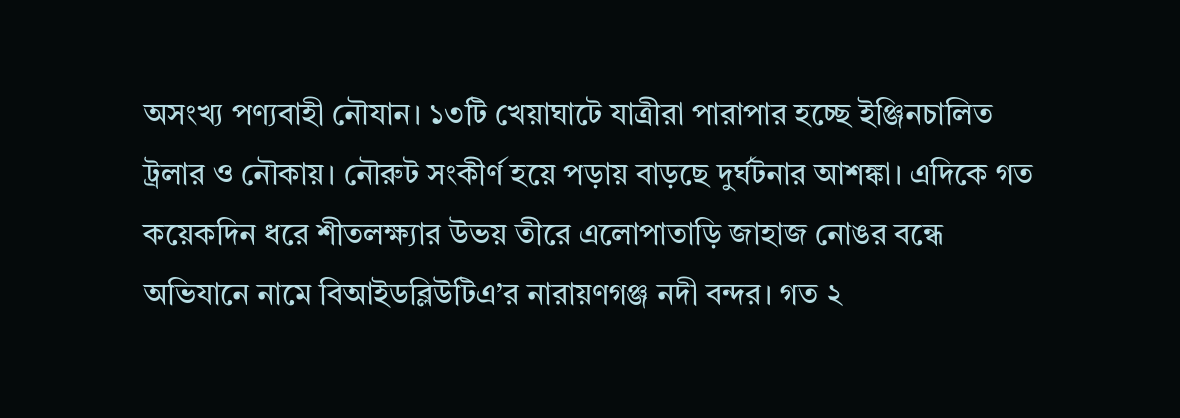অসংখ্য পণ্যবাহী নৌযান। ১৩টি খেয়াঘাটে যাত্রীরা পারাপার হচ্ছে ইঞ্জিনচালিত ট্রলার ও নৌকায়। নৌরুট সংকীর্ণ হয়ে পড়ায় বাড়ছে দুর্ঘটনার আশঙ্কা। এদিকে গত কয়েকদিন ধরে শীতলক্ষ্যার উভয় তীরে এলোপাতাড়ি জাহাজ নোঙর বন্ধে অভিযানে নামে বিআইডব্লিউটিএ’র নারায়ণগঞ্জ নদী বন্দর। গত ২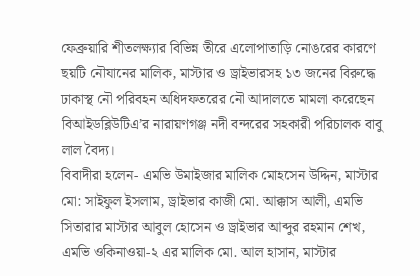ফেব্রুয়ারি শীতলক্ষ্যার বিভিন্ন তীরে এলোপাতাড়ি নোঙরের কারণে ছয়টি নৌযানের মালিক, মাস্টার ও ড্রাইভারসহ ১৩ জনের বিরুদ্ধে ঢাকাস্থ নৌ পরিবহন অধিদফতরের নৌ আদালতে মামলা করেছেন বিআইডব্লিউটিএ’র নারায়ণগঞ্জ নদী বন্দরের সহকারী পরিচালক বাবু লাল বৈদ্য।
বিবাদীরা হলেন- এমভি উমাইজার মালিক মোহসেন উদ্দিন, মাস্টার মো: সাইফুল ইসলাম, ড্রাইভার কাজী মো. আক্কাস আলী, এমভি সিতারার মাস্টার আবুল হোসেন ও ড্রাইভার আব্দুর রহমান শেখ, এমভি ওকিনাওয়া-২ এর মালিক মো. আল হাসান, মাস্টার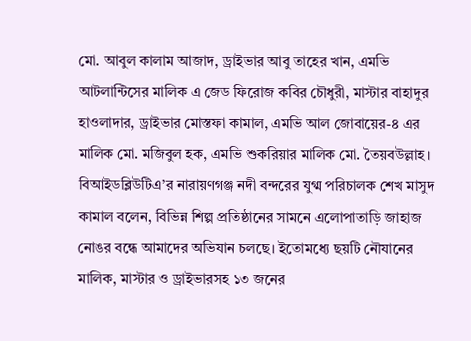মো. আবুল কালাম আজাদ, ড্রাইভার আবু তাহের খান, এমভি আটলান্টিসের মালিক এ জেড ফিরোজ কবির চৌধুরী, মাস্টার বাহাদুর হাওলাদার, ড্রাইভার মোস্তফা কামাল, এমভি আল জোবায়ের-৪ এর মালিক মো. মজিবুল হক, এমভি শুকরিয়ার মালিক মো. তৈয়বউল্লাহ। বিআইডব্লিউটিএ’র নারায়ণগঞ্জ নদী বন্দরের যুগ্ম পরিচালক শেখ মাসুদ কামাল বলেন, বিভিন্ন শিল্প প্রতিষ্ঠানের সামনে এলোপাতাড়ি জাহাজ নোঙর বন্ধে আমাদের অভিযান চলছে। ইতোমধ্যে ছয়টি নৌযানের মালিক, মাস্টার ও ড্রাইভারসহ ১৩ জনের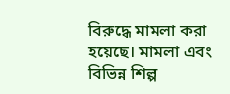বিরুদ্ধে মামলা করা হয়েছে। মামলা এবং বিভিন্ন শিল্প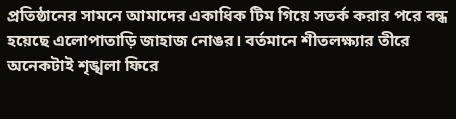প্রতিষ্ঠানের সামনে আমাদের একাধিক টিম গিয়ে সতর্ক করার পরে বন্ধ হয়েছে এলোপাতাড়ি জাহাজ নোঙর। বর্তমানে শীতলক্ষ্যার তীরে অনেকটাই শৃঙ্খলা ফিরে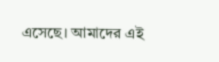এসেছে। আমাদের এই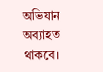অভিযান অব্যাহত থাকবে।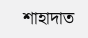শাহাদাত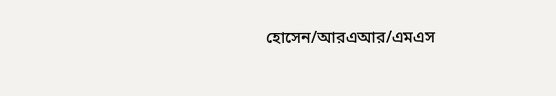হোসেন/আরএআর/এমএস